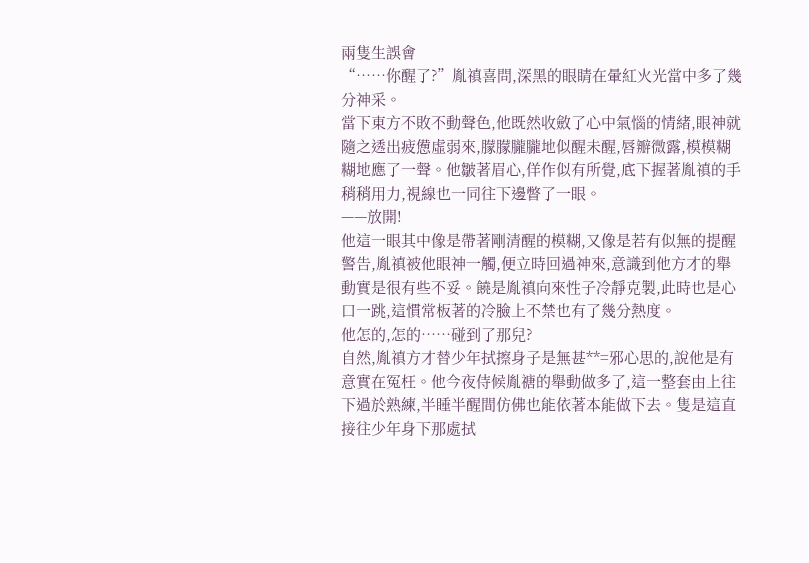兩隻生誤會
“……你醒了?”胤禛喜問,深黑的眼睛在暈紅火光當中多了幾分神采。
當下東方不敗不動聲色,他既然收斂了心中氣惱的情緒,眼神就隨之透出疲憊虛弱來,朦朦朧朧地似醒未醒,唇瓣微露,模模糊糊地應了一聲。他皺著眉心,佯作似有所覺,底下握著胤禛的手稍稍用力,視線也一同往下邊瞥了一眼。
——放開!
他這一眼其中像是帶著剛清醒的模糊,又像是若有似無的提醒警告,胤禛被他眼神一觸,便立時回過神來,意識到他方才的舉動實是很有些不妥。饒是胤禛向來性子冷靜克製,此時也是心口一跳,這慣常板著的冷臉上不禁也有了幾分熱度。
他怎的,怎的……碰到了那兒?
自然,胤禛方才替少年拭擦身子是無甚**=邪心思的,說他是有意實在冤枉。他今夜侍候胤禟的舉動做多了,這一整套由上往下過於熟練,半睡半醒間仿佛也能依著本能做下去。隻是這直接往少年身下那處拭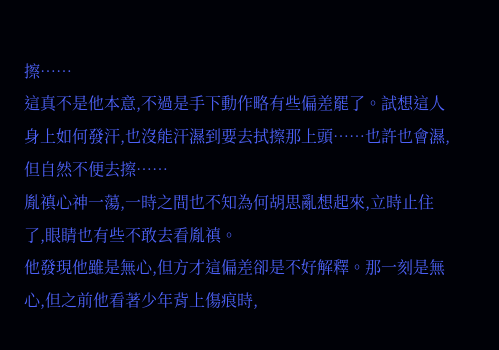擦……
這真不是他本意,不過是手下動作略有些偏差罷了。試想這人身上如何發汗,也沒能汗濕到要去拭擦那上頭……也許也會濕,但自然不便去擦……
胤禛心神一蕩,一時之間也不知為何胡思亂想起來,立時止住了,眼睛也有些不敢去看胤禛。
他發現他雖是無心,但方才這偏差卻是不好解釋。那一刻是無心,但之前他看著少年背上傷痕時,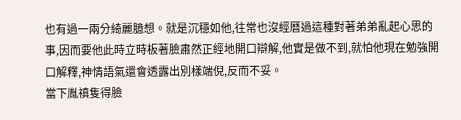也有過一兩分綺麗臆想。就是沉穩如他,往常也沒經曆過這種對著弟弟亂起心思的事,因而要他此時立時板著臉肅然正經地開口辯解,他實是做不到,就怕他現在勉強開口解釋,神情語氣還會透露出別樣端倪,反而不妥。
當下胤禛隻得臉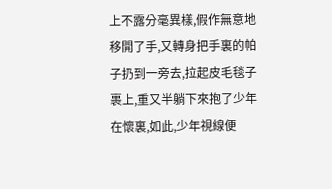上不露分毫異樣,假作無意地移開了手,又轉身把手裏的帕子扔到一旁去,拉起皮毛毯子裹上,重又半躺下來抱了少年在懷裏,如此,少年視線便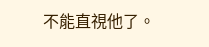不能直視他了。